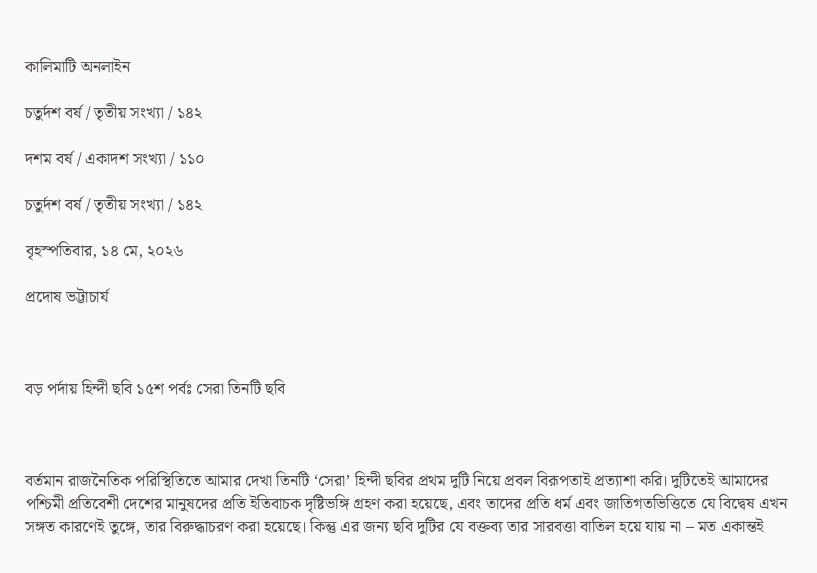কালিমাটি অনলাইন

চতুর্দশ বর্ষ / তৃতীয় সংখ্যা / ১৪২

দশম বর্ষ / একাদশ সংখ্যা / ১১০

চতুর্দশ বর্ষ / তৃতীয় সংখ্যা / ১৪২

বৃহস্পতিবার, ১৪ মে, ২০২৬

প্রদোষ ভট্টাচার্য



বড় পর্দায় হিন্দী ছবি ১৫শ পর্বঃ সেরা তিনটি ছবি



বর্তমান রাজনৈতিক পরিস্থিতিতে আমার দেখা তিনটি ‘সেরা’ হিন্দী ছবির প্রথম দুটি নিয়ে প্রবল বিরূপতাই প্রত্যাশা করি। দুটিতেই আমাদের পশ্চিমী প্রতিবেশী দেশের মানুষদের প্রতি ইতিবাচক দৃষ্টিভঙ্গি গ্রহণ করা হয়েছে, এবং তাদের প্রতি ধর্ম এবং জাতিগতভিত্তিতে যে বিদ্বেষ এখন সঙ্গত কারণেই তুঙ্গে, তার বিরুদ্ধাচরণ করা হয়েছে। কিন্তু এর জন্য ছবি দুটির যে বক্তব্য তার সারবত্তা বাতিল হয়ে যায় না – মত একান্তই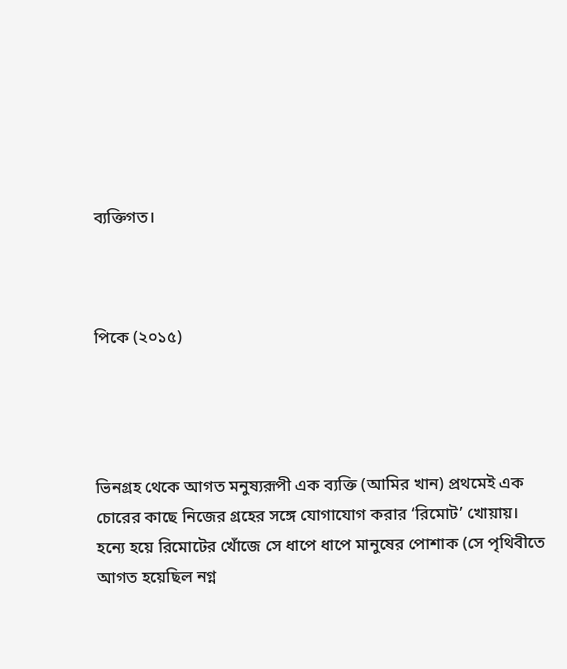ব্যক্তিগত।



পিকে (২০১৫)




ভিনগ্রহ থেকে আগত মনুষ্যরূপী এক ব্যক্তি (আমির খান) প্রথমেই এক চোরের কাছে নিজের গ্রহের সঙ্গে যোগাযোগ করার ‘রিমোট’ খোয়ায়। হন্যে হয়ে রিমোটের খোঁজে সে ধাপে ধাপে মানুষের পোশাক (সে পৃথিবীতে আগত হয়েছিল নগ্ন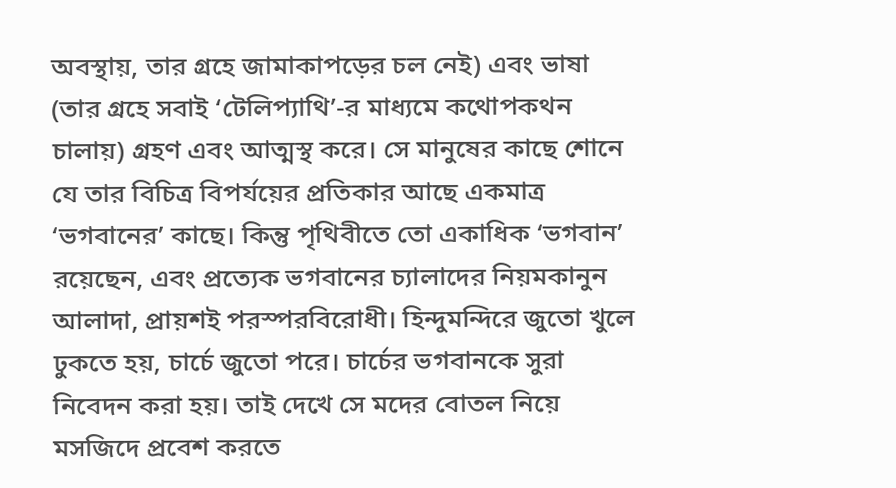অবস্থায়, তার গ্রহে জামাকাপড়ের চল নেই) এবং ভাষা (তার গ্রহে সবাই ‘টেলিপ্যাথি’-র মাধ্যমে কথোপকথন চালায়) গ্রহণ এবং আত্মস্থ করে। সে মানুষের কাছে শোনে যে তার বিচিত্র বিপর্যয়ের প্রতিকার আছে একমাত্র ‘ভগবানের’ কাছে। কিন্তু পৃথিবীতে তো একাধিক ‘ভগবান’ রয়েছেন, এবং প্রত্যেক ভগবানের চ্যালাদের নিয়মকানুন আলাদা, প্রায়শই পরস্পরবিরোধী। হিন্দুমন্দিরে জুতো খুলে ঢুকতে হয়, চার্চে জুতো পরে। চার্চের ভগবানকে সুরা নিবেদন করা হয়। তাই দেখে সে মদের বোতল নিয়ে মসজিদে প্রবেশ করতে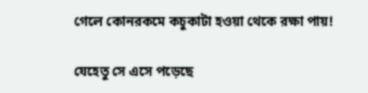গেলে কোনরকমে কচুকাটা হওয়া থেকে রক্ষা পায়!

যেহেতু সে এসে পড়েছে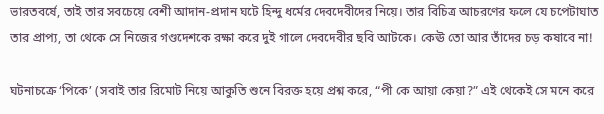ভারতবর্ষে, তাই তার সবচেয়ে বেশী আদান-প্রদান ঘটে হিন্দু ধর্মের দেবদেবীদের নিয়ে। তার বিচিত্র আচরণের ফলে যে চপেটাঘাত তার প্রাপ্য, তা থেকে সে নিজের গণ্ডদেশকে রক্ষা করে দুই গালে দেবদেবীর ছবি আটকে। কেঊ তো আর তাঁদের চড় কষাবে না!

ঘটনাচক্রে ‘পিকে’ (সবাই তার রিমোট নিয়ে আকুতি শুনে বিরক্ত হয়ে প্রশ্ন করে, “পী কে আয়া কেয়া?” এই থেকেই সে মনে করে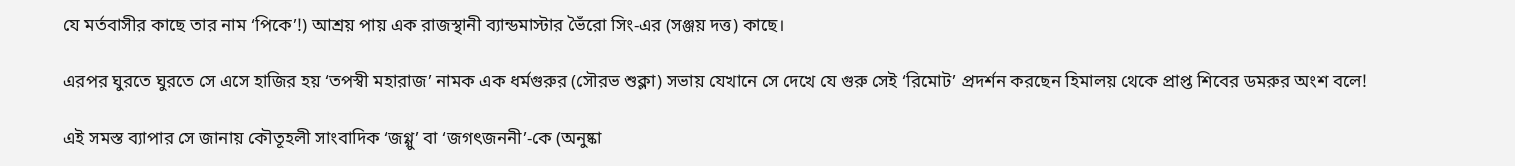যে মর্তবাসীর কাছে তার নাম ‘পিকে’!) আশ্রয় পায় এক রাজস্থানী ব্যান্ডমাস্টার ভৈঁরো সিং-এর (সঞ্জয় দত্ত) কাছে।

এরপর ঘুরতে ঘুরতে সে এসে হাজির হয় ‘তপস্বী মহারাজ’ নামক এক ধর্মগুরুর (সৌরভ শুক্লা) সভায় যেখানে সে দেখে যে গুরু সেই ‘রিমোট’ প্রদর্শন করছেন হিমালয় থেকে প্রাপ্ত শিবের ডমরুর অংশ বলে!

এই সমস্ত ব্যাপার সে জানায় কৌতূহলী সাংবাদিক ‘জগ্গু’ বা ‘জগৎজননী’-কে (অনুষ্কা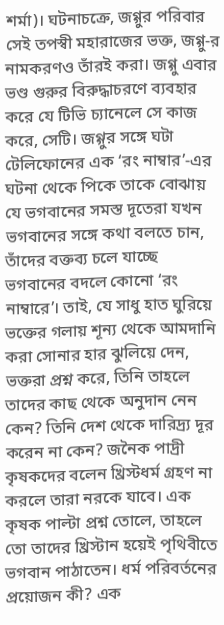শর্মা)। ঘটনাচক্রে, জগ্গুর পরিবার সেই তপস্বী মহারাজের ভক্ত, জগ্গু-র নামকরণও তাঁরই করা। জগ্গু এবার ভণ্ড গুরুর বিরুদ্ধাচরণে ব্যবহার করে যে টিভি চ্যানেলে সে কাজ করে, সেটি। জগ্গুর সঙ্গে ঘটা টেলিফোনের এক ‘রং নাম্বার’-এর ঘটনা থেকে পিকে তাকে বোঝায় যে ভগবানের সমস্ত দূতেরা যখন ভগবানের সঙ্গে কথা বলতে চান, তাঁদের বক্তব্য চলে যাচ্ছে ভগবানের বদলে কোনো ‘রং নাম্বারে’। তাই, যে সাধু হাত ঘুরিয়ে ভক্তের গলায় শূন্য থেকে আমদানি করা সোনার হার ঝুলিয়ে দেন, ভক্তরা প্রশ্ন করে, তিনি তাহলে তাদের কাছ থেকে অনুদান নেন কেন? তিনি দেশ থেকে দারিদ্র্য দূর করেন না কেন? জনৈক পাদ্রী কৃষকদের বলেন খ্রিস্টধর্ম গ্রহণ না করলে তারা নরকে যাবে। এক কৃষক পাল্টা প্রশ্ন তোলে, তাহলে তো তাদের খ্রিস্টান হয়েই পৃথিবীতে ভগবান পাঠাতেন। ধর্ম পরিবর্তনের প্রয়োজন কী? এক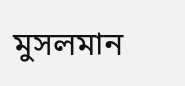মুসলমান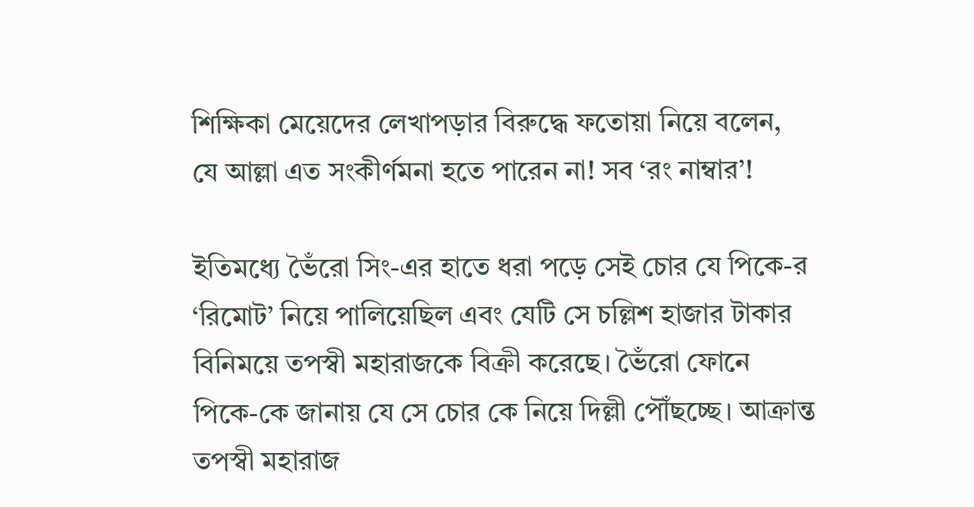শিক্ষিকা মেয়েদের লেখাপড়ার বিরুদ্ধে ফতোয়া নিয়ে বলেন, যে আল্লা এত সংকীর্ণমনা হতে পারেন না! সব ‘রং নাম্বার’!

ইতিমধ্যে ভৈঁরো সিং-এর হাতে ধরা পড়ে সেই চোর যে পিকে-র ‘রিমোট’ নিয়ে পালিয়েছিল এবং যেটি সে চল্লিশ হাজার টাকার বিনিময়ে তপস্বী মহারাজকে বিক্রী করেছে। ভৈঁরো ফোনে পিকে-কে জানায় যে সে চোর কে নিয়ে দিল্লী পৌঁছচ্ছে। আক্রান্ত তপস্বী মহারাজ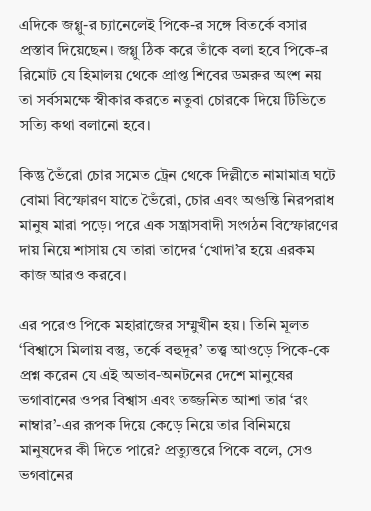এদিকে জগ্গু-র চ্যানেলেই পিকে-র সঙ্গে বিতর্কে বসার প্রস্তাব দিয়েছেন। জগ্গু ঠিক করে তাঁকে বলা হবে পিকে-র রিমোট যে হিমালয় থেকে প্রাপ্ত শিবের ডমরুর অংশ নয় তা সর্বসমক্ষে স্বীকার করতে নতুবা চোরকে দিয়ে টিভিতে সত্যি কথা বলানো হবে।

কিন্তু ভৈঁরো চোর সমেত ট্রেন থেকে দিল্লীতে নামামাত্র ঘটে বোমা বিস্ফোরণ যাতে ভৈঁরো, চোর এবং অগুন্তি নিরপরাধ মানুষ মারা পড়ে। পরে এক সন্ত্রাসবাদী সংগঠন বিস্ফোরণের দায় নিয়ে শাসায় যে তারা তাদের ‘খোদা’র হয়ে এরকম কাজ আরও করবে।

এর পরেও পিকে মহারাজের সম্মুখীন হয়। তিনি মূলত ‘বিশ্বাসে মিলায় বস্তু, তর্কে বহুদূর’ তত্ত্ব আওড়ে পিকে-কে প্রশ্ন করেন যে এই অভাব-অনটনের দেশে মানুষের ভগাবানের ওপর বিশ্বাস এবং তজ্জনিত আশা তার ‘রং নাম্বার’-এর রূপক দিয়ে কেড়ে নিয়ে তার বিনিময়ে মানুষদের কী দিতে পারে? প্রত্যুত্তরে পিকে বলে, সেও ভগবানের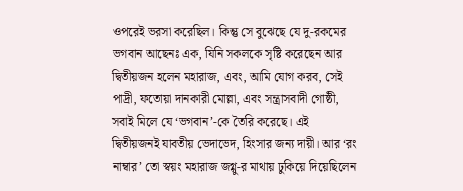ওপরেই ভরসা করেছিল। কিন্তু সে বুঝেছে যে দু-রকমের ভগবান আছেনঃ এক, যিনি সকলকে সৃষ্টি করেছেন আর দ্বিতীয়জন হলেন মহারাজ, এবং, আমি যোগ করব, সেই পাদ্রী, ফতোয়া দানকারী মোল্লা, এবং সন্ত্রাসবাদী গোষ্ঠী, সবাই মিলে যে ‘ভগবান’-কে তৈরি করেছে। এই দ্বিতীয়জনই যাবতীয় ভেদাভেদ, হিংসার জন্য দায়ী। আর ‘রং নাম্বার’ তো স্বয়ং মহারাজ জগ্গু-র মাথায় ঢুকিয়ে দিয়েছিলেন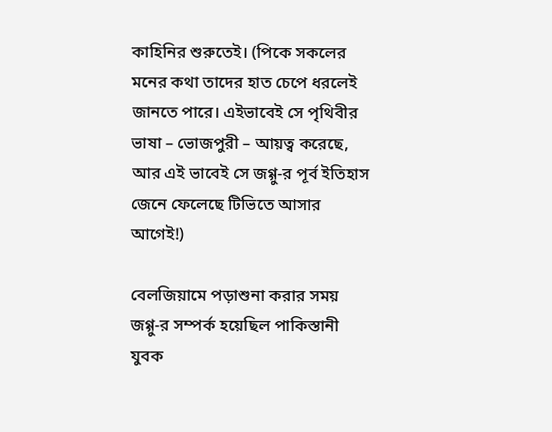কাহিনির শুরুতেই। (পিকে সকলের মনের কথা তাদের হাত চেপে ধরলেই জানতে পারে। এইভাবেই সে পৃথিবীর ভাষা – ভোজপুরী – আয়ত্ব করেছে, আর এই ভাবেই সে জগ্গু-র পূর্ব ইতিহাস জেনে ফেলেছে টিভিতে আসার আগেই!)

বেলজিয়ামে পড়াশুনা করার সময় জগ্গু-র সম্পর্ক হয়েছিল পাকিস্তানী যুবক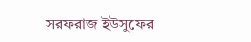সরফরাজ ইউসুফের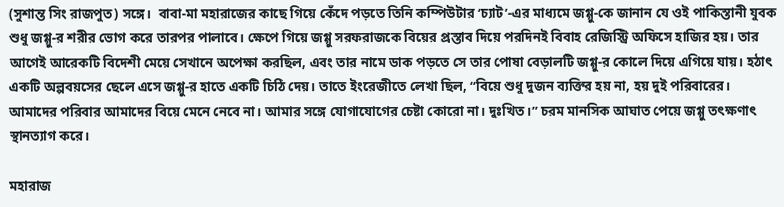(সুশান্ত সিং রাজপুত) সঙ্গে।  বাবা-মা মহারাজের কাছে গিয়ে কেঁদে পড়তে তিনি কম্পিউটার ‘চ্যাট’-এর মাধ্যমে জগ্গু-কে জানান যে ওই পাকিস্তানী যুবক শুধু জগ্গু-র শরীর ভোগ করে তারপর পালাবে। ক্ষেপে গিয়ে জগ্গু সরফরাজকে বিয়ের প্রস্তাব দিয়ে পরদিনই বিবাহ রেজিস্ট্রি অফিসে হাজির হয়। তার আগেই আরেকটি বিদেশী মেয়ে সেখানে অপেক্ষা করছিল, এবং তার নামে ডাক পড়তে সে তার পোষা বেড়ালটি জগ্গু-র কোলে দিয়ে এগিয়ে যায়। হঠাৎ একটি অল্পবয়সের ছেলে এসে জগ্গু-র হাতে একটি চিঠি দেয়। তাতে ইংরেজীতে লেখা ছিল, “বিয়ে শুধু দুজন ব্যক্তির হয় না, হয় দুই পরিবারের। আমাদের পরিবার আমাদের বিয়ে মেনে নেবে না। আমার সঙ্গে যোগাযোগের চেষ্টা কোরো না। দুঃখিত।” চরম মানসিক আঘাত পেয়ে জগ্গু তৎক্ষণাৎ স্থানত্যাগ করে।

মহারাজ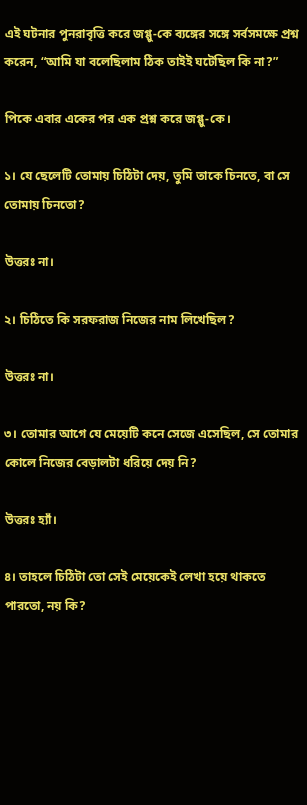এই ঘটনার পুনরাবৃত্তি করে জগ্গু-কে ব্যঙ্গের সঙ্গে সর্বসমক্ষে প্রশ্ন করেন, “আমি যা বলেছিলাম ঠিক তাইই ঘটেছিল কি না?”

পিকে এবার একের পর এক প্রশ্ন করে জগ্গু-কে।

১। যে ছেলেটি তোমায় চিঠিটা দেয়, তুমি তাকে চিনতে, বা সে তোমায় চিনতো?

উত্তরঃ না।

২। চিঠিতে কি সরফরাজ নিজের নাম লিখেছিল?

উত্তরঃ না।

৩। তোমার আগে যে মেয়েটি কনে সেজে এসেছিল, সে তোমার কোলে নিজের বেড়ালটা ধরিয়ে দেয় নি?

উত্তরঃ হ্যাঁ।

৪। তাহলে চিঠিটা তো সেই মেয়েকেই লেখা হয়ে থাকতে পারতো, নয় কি?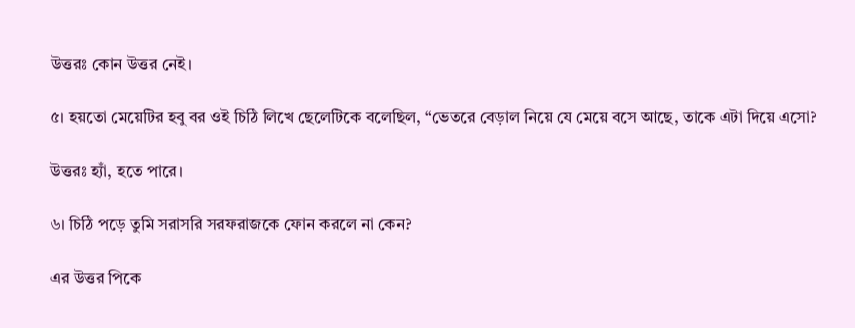উত্তরঃ কোন উত্তর নেই।

৫। হয়তো মেয়েটির হবু বর ওই চিঠি লিখে ছেলেটিকে বলেছিল, “ভেতরে বেড়াল নিয়ে যে মেয়ে বসে আছে, তাকে এটা দিয়ে এসো?

উত্তরঃ হ্যাঁ, হতে পারে।

৬। চিঠি পড়ে তুমি সরাসরি সরফরাজকে ফোন করলে না কেন?

এর উত্তর পিকে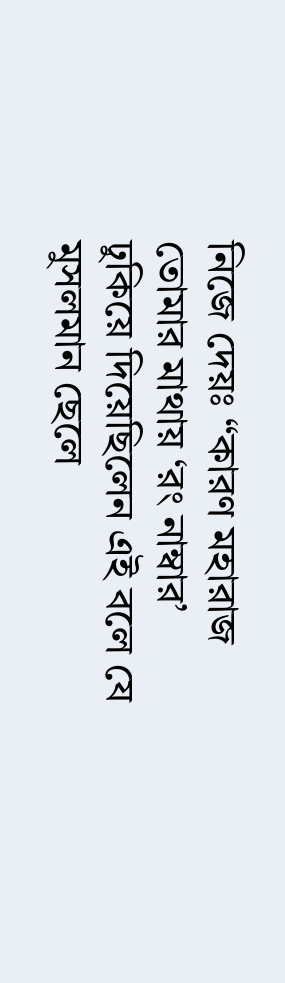নিজে দেয়ঃ “কারণ মহারাজ তোমার মাথায় ‘রং নাম্বার’ ঢুকিয়ে দিয়েছিলেন এই বলে যে মুসলমান ছেলে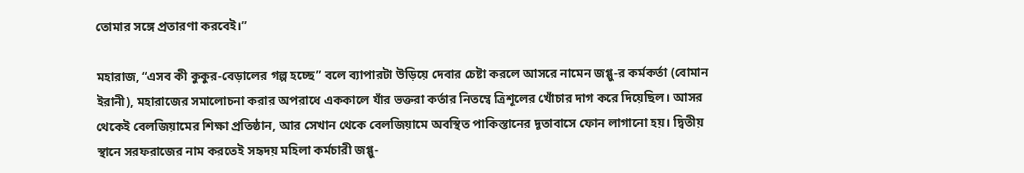তোমার সঙ্গে প্রতারণা করবেই।”

মহারাজ, “এসব কী কুকুর-বেড়ালের গল্প হচ্ছে” বলে ব্যাপারটা উড়িয়ে দেবার চেষ্টা করলে আসরে নামেন জগ্গু-র কর্মকর্তা (বোমান ইরানী), মহারাজের সমালোচনা করার অপরাধে এককালে যাঁর ভক্তরা কর্তার নিতম্বে ত্রিশূলের খোঁচার দাগ করে দিয়েছিল। আসর থেকেই বেলজিয়ামের শিক্ষা প্রতিষ্ঠান, আর সেখান থেকে বেলজিয়ামে অবস্থিত পাকিস্তানের দূতাবাসে ফোন লাগানো হয়। দ্বিতীয় স্থানে সরফরাজের নাম করতেই সহৃদয় মহিলা কর্মচারী জগ্গু-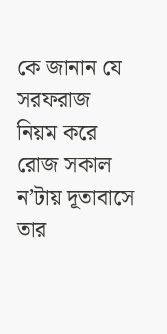কে জানান যে সরফরাজ নিয়ম করে রোজ সকাল ন’টায় দূতাবাসে তার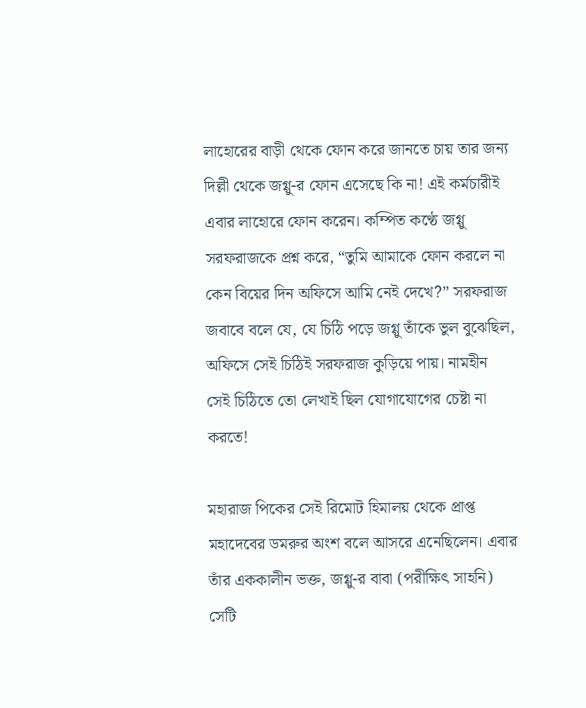লাহোরের বাড়ী থেকে ফোন করে জানতে চায় তার জন্য দিল্লী থেকে জগ্গু-র ফোন এসেছে কি না! এই কর্মচারীই এবার লাহোরে ফোন করেন। কম্পিত কণ্ঠে জগ্গু সরফরাজকে প্রশ্ন করে, “তুমি আমাকে ফোন করলে না কেন বিয়ের দিন অফিসে আমি নেই দেখে?” সরফরাজ জবাবে বলে যে, যে চিঠি পড়ে জগ্গু তাঁকে ভুল বুঝেছিল, অফিসে সেই চিঠিই সরফরাজ কুড়িয়ে পায়। নামহীন সেই চিঠিতে তো লেখাই ছিল যোগাযোগের চেষ্টা না করতে!

মহারাজ পিকের সেই রিমোট হিমালয় থেকে প্রাপ্ত মহাদেবের ডমরুর অংশ বলে আসরে এনেছিলেন। এবার তাঁর এককালীন ভক্ত, জগ্গু-র বাবা (পরীক্ষিৎ সাহনি) সেটি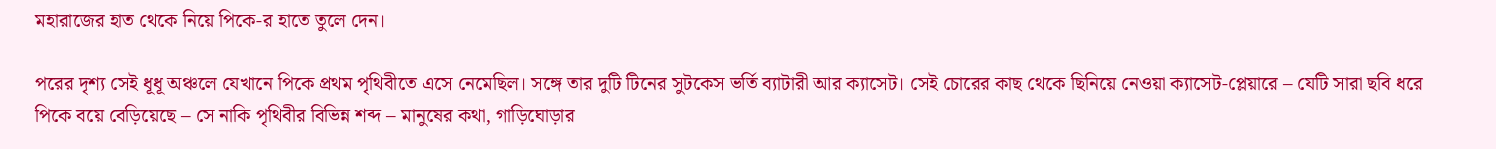মহারাজের হাত থেকে নিয়ে পিকে-র হাতে তুলে দেন।

পরের দৃশ্য সেই ধূধূ অঞ্চলে যেখানে পিকে প্রথম পৃথিবীতে এসে নেমেছিল। সঙ্গে তার দুটি টিনের সুটকেস ভর্তি ব্যাটারী আর ক্যাসেট। সেই চোরের কাছ থেকে ছিনিয়ে নেওয়া ক্যাসেট-প্লেয়ারে – যেটি সারা ছবি ধরে পিকে বয়ে বেড়িয়েছে – সে নাকি পৃথিবীর বিভিন্ন শব্দ – মানুষের কথা, গাড়িঘোড়ার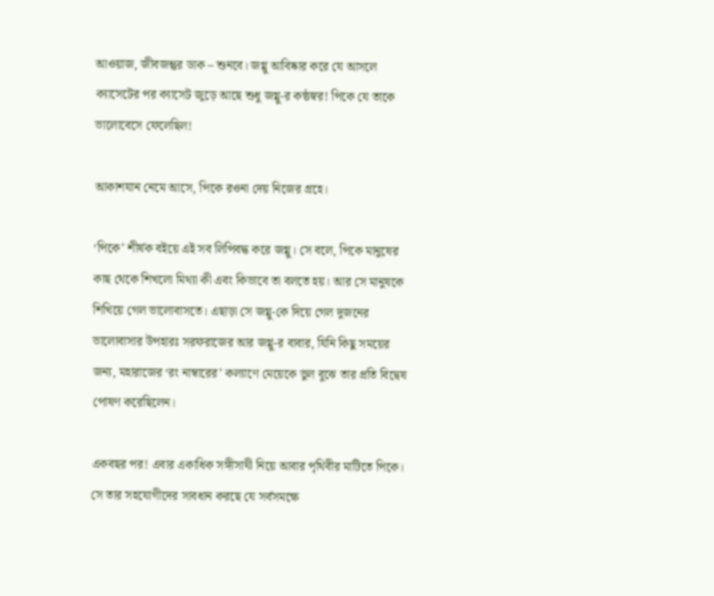আওয়াজ, জীবজন্তুর ডাক – শুনবে। জগ্গু আবিষ্কার করে যে আসলে ক্যাসেটের পর ক্যাসেট জুড়ে আছে শুধু জগ্গু-র কন্ঠস্বর! পিকে যে তাকে ভালোবেসে ফেলেছিল!

আকাশযান নেমে আসে, পিকে রওনা দেয় নিজের গ্রহে।

‘পিকে’ শীর্ষক বইয়ে এই সব লিপিবদ্ধ করে জগ্গু। সে বলে, পিকে মানুষের কাছ থেকে শিখলো মিথ্যা কী এবং কিভাবে তা বলতে হয়। আর সে মানুষকে শিখিয়ে গেল ভালোবাসতে। এছাড়া সে জগ্গু-কে দিয়ে গেল দুজনের ভালোবাসার উপহারঃ সরফরাজের আর জগ্গু-র বাবার, যিনি কিছু সময়ের জন্য, মহারাজের ‘রং নাম্বারের’ কল্যাণে মেয়েকে ভুল বুঝে তার প্রতি বিদ্বেষ পোষণ করেছিলেন।

একবছর পর! এবার একাধিক সঙ্গীসাথী নিয়ে আবার পৃথিবীর মাটিতে পিকে। সে তার সহযোগীদের সাবধান করছে যে সর্বসমক্ষে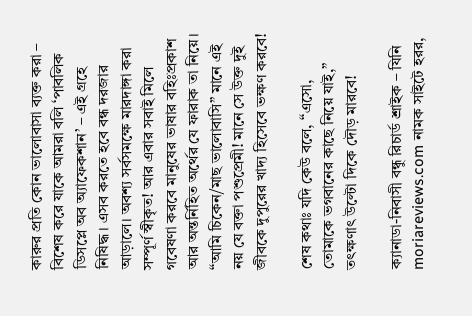কারুর প্রতি কোন ভালোবাসা ব্যক্ত করা – বিশেষ করে যাকে আমরা বলি ‘পাবলিক ডিসপ্লে অব অ্যাফেকশান’ – এই গ্রহে নিষিদ্ধ। এসব করতে হবে বন্ধ দরজার আড়ালে। অবশ্য সর্বসমক্ষে মারদাঙ্গা করা সম্পূর্ণ স্বীকৃত! আর এবার সবাই মিলে গবেষণা করবে মানুষের ভাষার বহিঃপ্রকাশ আর অন্তর্নিহিত অর্থের যে ফারাক তা নিয়ে। “আমি চিকেন/মাছ ভালোবাসি” মানে এই নয় যে বক্তা পশুপ্রেমী! মানে সে উক্ত দুই জীবকে দুপুরের খাদ্য হিসেবে ভক্ষণ করবে!

শেষ কথাঃ যদি কেউ বলে, “এসো, তোমাকে ভগবানের কাছে নিয়ে যাই,” তৎক্ষণাৎ উল্টো দিকে দৌড় মারবে!

ক্যানাডা-নিবাসী বন্ধু রিচার্ড শ্রাইক – যিনি moriareviews.com নামক সাইটে হরর,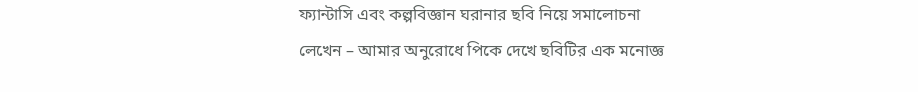ফ্যান্টাসি এবং কল্পবিজ্ঞান ঘরানার ছবি নিয়ে সমালোচনা লেখেন – আমার অনুরোধে পিকে দেখে ছবিটির এক মনোজ্ঞ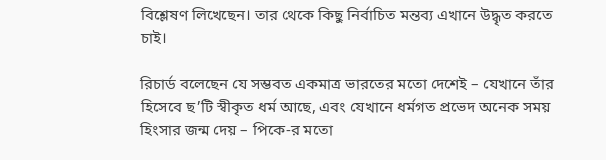বিশ্লেষণ লিখেছেন। তার থেকে কিছু নির্বাচিত মন্তব্য এখানে উদ্ধৃত করতে চাই।

রিচার্ড বলেছেন যে সম্ভবত একমাত্র ভারতের মতো দেশেই – যেখানে তাঁর হিসেবে ছ’টি স্বীকৃত ধর্ম আছে, এবং যেখানে ধর্মগত প্রভেদ অনেক সময় হিংসার জন্ম দেয় – পিকে-র মতো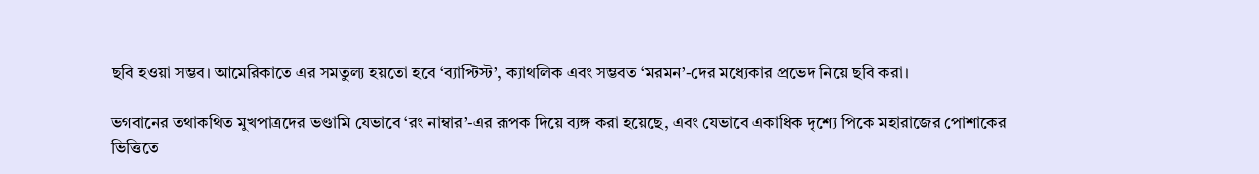ছবি হওয়া সম্ভব। আমেরিকাতে এর সমতুল্য হয়তো হবে ‘ব্যাপ্টিস্ট’, ক্যাথলিক এবং সম্ভবত ‘মরমন’-দের মধ্যেকার প্রভেদ নিয়ে ছবি করা।

ভগবানের তথাকথিত মুখপাত্রদের ভণ্ডামি যেভাবে ‘রং নাম্বার’-এর রূপক দিয়ে ব্যঙ্গ করা হয়েছে, এবং যেভাবে একাধিক দৃশ্যে পিকে মহারাজের পোশাকের ভিত্তিতে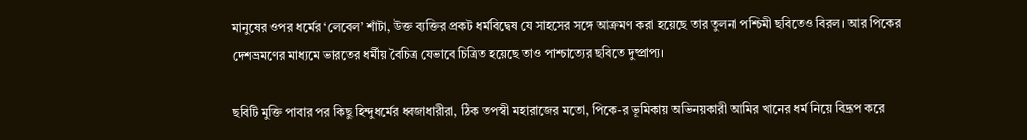মানুষের ওপর ধর্মের ‘লেবেল’ শাঁটা, উক্ত ব্যক্তির প্রকট ধর্মবিদ্বেষ যে সাহসের সঙ্গে আক্রমণ করা হয়েছে তার তুলনা পশ্চিমী ছবিতেও বিরল। আর পিকের দেশভ্রমণের মাধ্যমে ভারতের ধর্মীয় বৈচিত্র যেভাবে চিত্রিত হয়েছে তাও পাশ্চাত্যের ছবিতে দুষ্প্রাপ্য।

ছবিটি মুক্তি পাবার পর কিছু হিন্দুধর্মের ধ্বজাধারীরা, ঠিক তপস্বী মহারাজের মতো, পিকে-র ভূমিকায় অভিনয়কারী আমির খানের ধর্ম নিয়ে বিদ্রূপ করে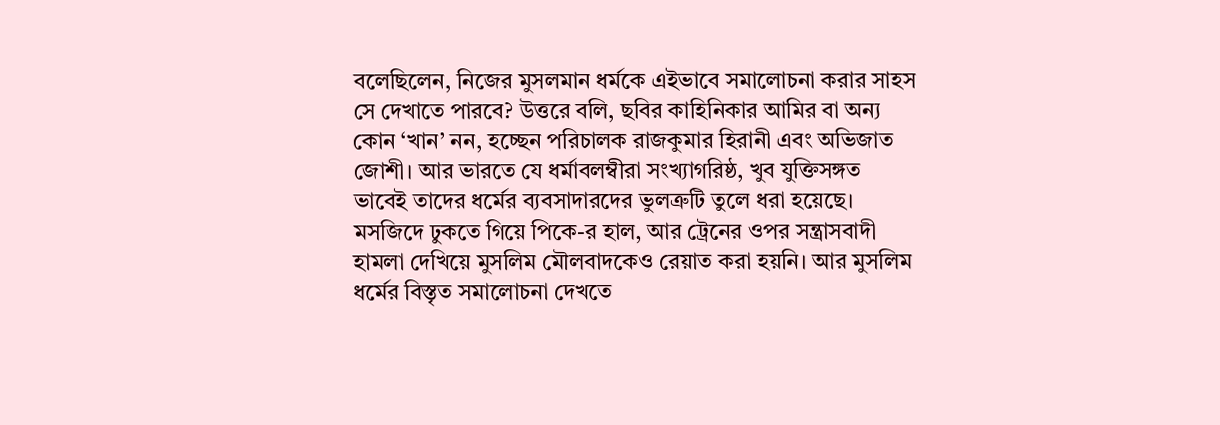বলেছিলেন, নিজের মুসলমান ধর্মকে এইভাবে সমালোচনা করার সাহস সে দেখাতে পারবে? উত্তরে বলি, ছবির কাহিনিকার আমির বা অন্য কোন ‘খান’ নন, হচ্ছেন পরিচালক রাজকুমার হিরানী এবং অভিজাত জোশী। আর ভারতে যে ধর্মাবলম্বীরা সংখ্যাগরিষ্ঠ, খুব যুক্তিসঙ্গত ভাবেই তাদের ধর্মের ব্যবসাদারদের ভুলত্রুটি তুলে ধরা হয়েছে। মসজিদে ঢুকতে গিয়ে পিকে-র হাল, আর ট্রেনের ওপর সন্ত্রাসবাদী হামলা দেখিয়ে মুসলিম মৌলবাদকেও রেয়াত করা হয়নি। আর মুসলিম ধর্মের বিস্তৃত সমালোচনা দেখতে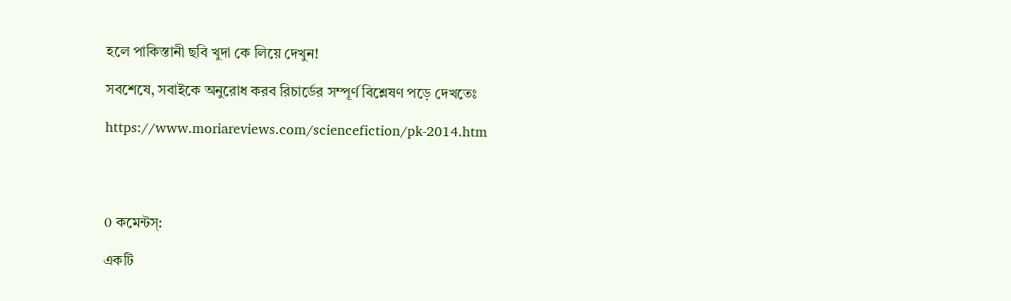হলে পাকিস্তানী ছবি খুদা কে লিয়ে দেখুন!

সবশেষে, সবাইকে অনুরোধ করব রিচার্ডের সম্পূর্ণ বিশ্লেষণ পড়ে দেখতেঃ

https://www.moriareviews.com/sciencefiction/pk-2014.htm




0 কমেন্টস্:

একটি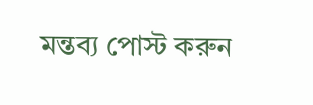মন্তব্য পোস্ট করুন